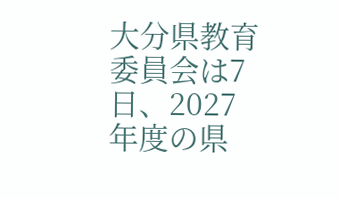大分県教育委員会は7日、2027年度の県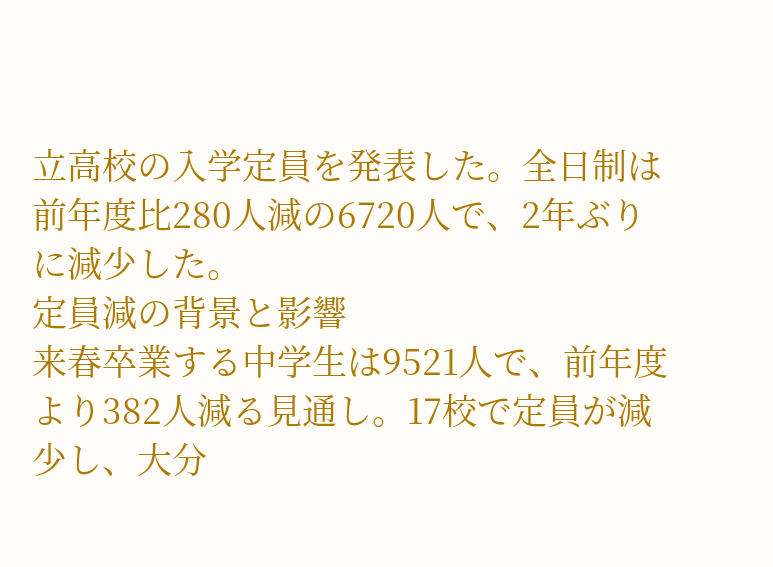立高校の入学定員を発表した。全日制は前年度比280人減の6720人で、2年ぶりに減少した。
定員減の背景と影響
来春卒業する中学生は9521人で、前年度より382人減る見通し。17校で定員が減少し、大分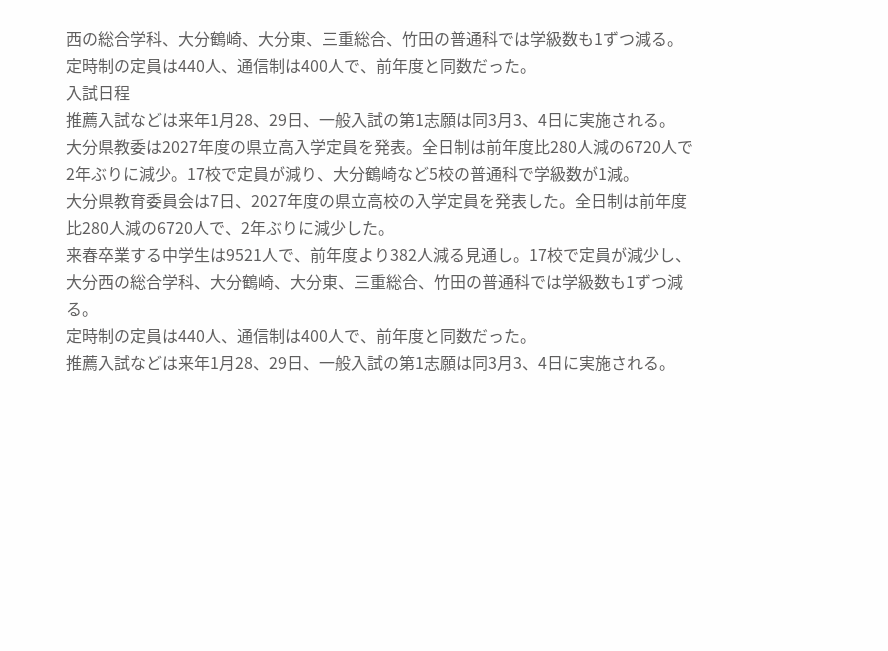西の総合学科、大分鶴崎、大分東、三重総合、竹田の普通科では学級数も1ずつ減る。
定時制の定員は440人、通信制は400人で、前年度と同数だった。
入試日程
推薦入試などは来年1月28、29日、一般入試の第1志願は同3月3、4日に実施される。
大分県教委は2027年度の県立高入学定員を発表。全日制は前年度比280人減の6720人で2年ぶりに減少。17校で定員が減り、大分鶴崎など5校の普通科で学級数が1減。
大分県教育委員会は7日、2027年度の県立高校の入学定員を発表した。全日制は前年度比280人減の6720人で、2年ぶりに減少した。
来春卒業する中学生は9521人で、前年度より382人減る見通し。17校で定員が減少し、大分西の総合学科、大分鶴崎、大分東、三重総合、竹田の普通科では学級数も1ずつ減る。
定時制の定員は440人、通信制は400人で、前年度と同数だった。
推薦入試などは来年1月28、29日、一般入試の第1志願は同3月3、4日に実施される。